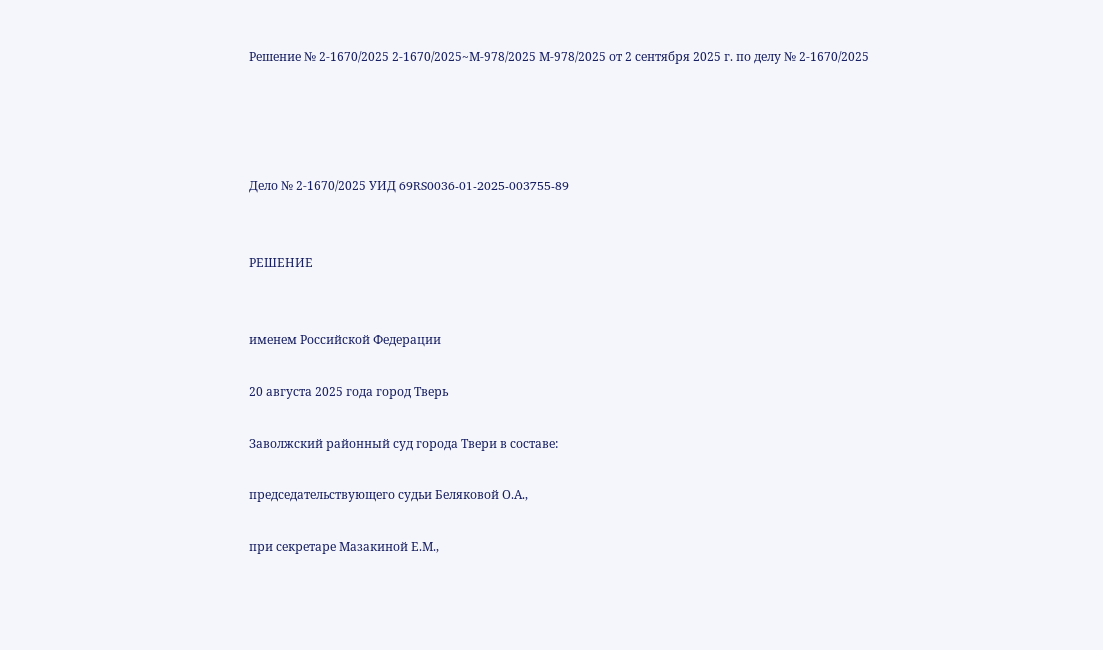Решение № 2-1670/2025 2-1670/2025~М-978/2025 М-978/2025 от 2 сентября 2025 г. по делу № 2-1670/2025




Дело № 2-1670/2025 УИД 69RS0036-01-2025-003755-89


РЕШЕНИЕ


именем Российской Федерации

20 августа 2025 года город Тверь

Заволжский районный суд города Твери в составе:

председательствующего судьи Беляковой О.А.,

при секретаре Мазакиной Е.М.,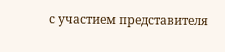с участием представителя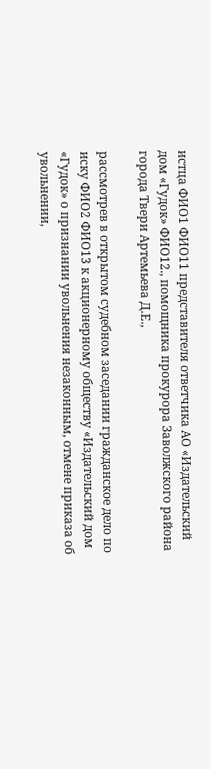истца ФИО1 ФИО11 представителя ответчика АО «Издательский дом «Гудок» ФИО12., помощника прокурора Заволжского района города Твери Артемьева Д.Е.,

рассмотрев в открытом судебном заседании гражданское дело по иску ФИО2 ФИО13 к акционерному обществу «Издательский дом «Гудок» о признании увольнения незаконным, отмене приказа об увольнении,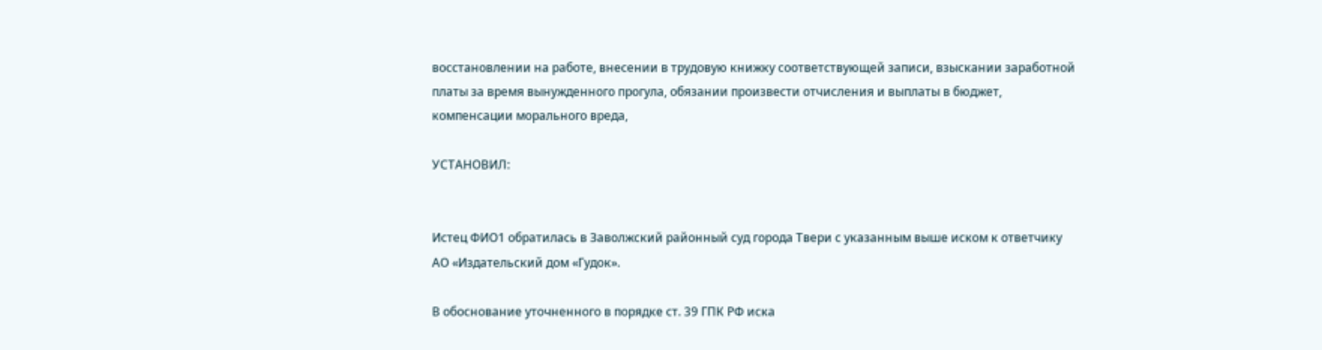восстановлении на работе, внесении в трудовую книжку соответствующей записи, взыскании заработной платы за время вынужденного прогула, обязании произвести отчисления и выплаты в бюджет, компенсации морального вреда,

УСТАНОВИЛ:


Истец ФИО1 обратилась в Заволжский районный суд города Твери с указанным выше иском к ответчику АО «Издательский дом «Гудок».

В обоснование уточненного в порядке ст. 39 ГПК РФ иска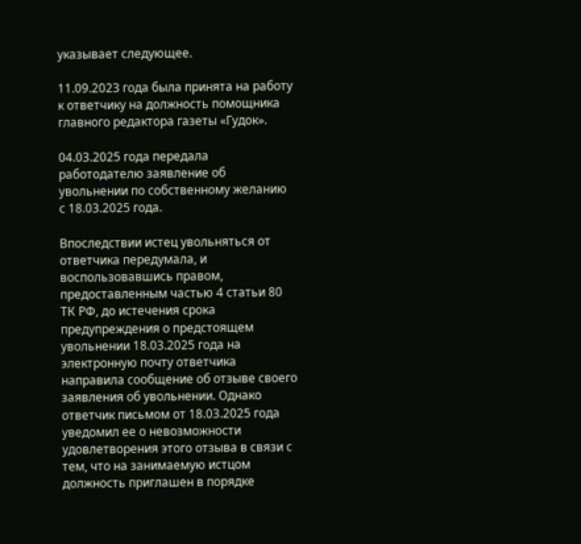указывает следующее.

11.09.2023 года была принята на работу к ответчику на должность помощника главного редактора газеты «Гудок».

04.03.2025 года передала работодателю заявление об увольнении по собственному желанию с 18.03.2025 года.

Впоследствии истец увольняться от ответчика передумала, и воспользовавшись правом, предоставленным частью 4 статьи 80 ТК РФ, до истечения срока предупреждения о предстоящем увольнении 18.03.2025 года на электронную почту ответчика направила сообщение об отзыве своего заявления об увольнении. Однако ответчик письмом от 18.03.2025 года уведомил ее о невозможности удовлетворения этого отзыва в связи с тем, что на занимаемую истцом должность приглашен в порядке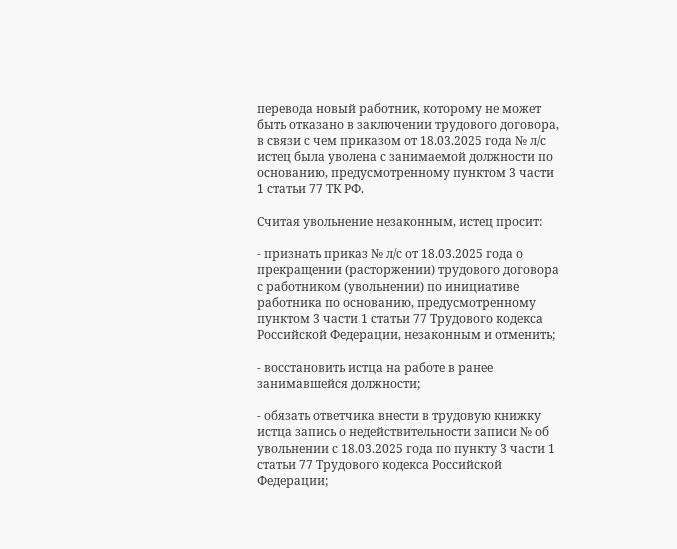перевода новый работник, которому не может быть отказано в заключении трудового договора, в связи с чем приказом от 18.03.2025 года № л/с истец была уволена с занимаемой должности по основанию, предусмотренному пунктом 3 части 1 статьи 77 ТК РФ.

Считая увольнение незаконным, истец просит:

- признать приказ № л/с от 18.03.2025 года о прекращении (расторжении) трудового договора с работником (увольнении) по инициативе работника по основанию, предусмотренному пунктом 3 части 1 статьи 77 Трудового кодекса Российской Федерации, незаконным и отменить;

- восстановить истца на работе в ранее занимавшейся должности;

- обязать ответчика внести в трудовую книжку истца запись о недействительности записи № об увольнении с 18.03.2025 года по пункту 3 части 1 статьи 77 Трудового кодекса Российской Федерации;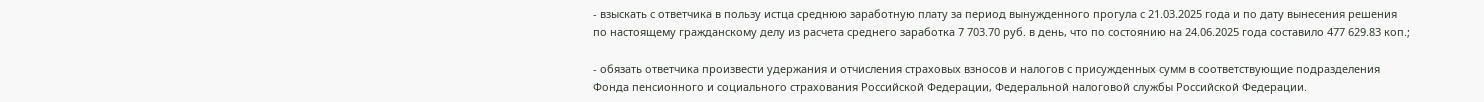- взыскать с ответчика в пользу истца среднюю заработную плату за период вынужденного прогула с 21.03.2025 года и по дату вынесения решения по настоящему гражданскому делу из расчета среднего заработка 7 703.70 руб. в день, что по состоянию на 24.06.2025 года составило 477 629.83 коп.;

- обязать ответчика произвести удержания и отчисления страховых взносов и налогов с присужденных сумм в соответствующие подразделения Фонда пенсионного и социального страхования Российской Федерации, Федеральной налоговой службы Российской Федерации.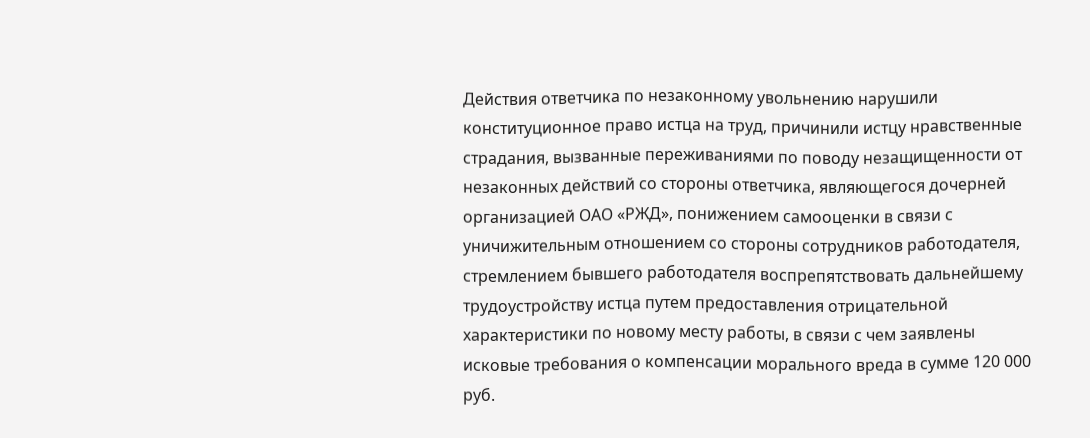Действия ответчика по незаконному увольнению нарушили конституционное право истца на труд, причинили истцу нравственные страдания, вызванные переживаниями по поводу незащищенности от незаконных действий со стороны ответчика, являющегося дочерней организацией ОАО «РЖД», понижением самооценки в связи с уничижительным отношением со стороны сотрудников работодателя, стремлением бывшего работодателя воспрепятствовать дальнейшему трудоустройству истца путем предоставления отрицательной характеристики по новому месту работы, в связи с чем заявлены исковые требования о компенсации морального вреда в сумме 120 000 руб.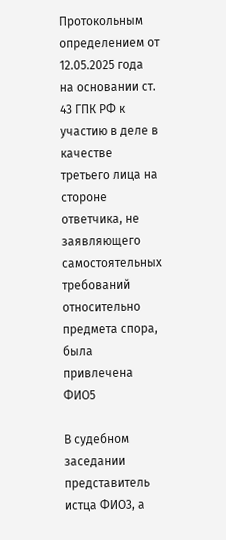Протокольным определением от 12.05.2025 года на основании ст. 43 ГПК РФ к участию в деле в качестве третьего лица на стороне ответчика, не заявляющего самостоятельных требований относительно предмета спора, была привлечена ФИО5

В судебном заседании представитель истца ФИО3, а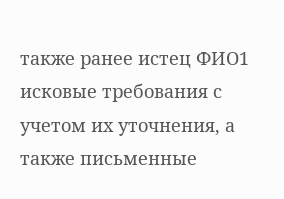также ранее истец ФИО1 исковые требования с учетом их уточнения, а также письменные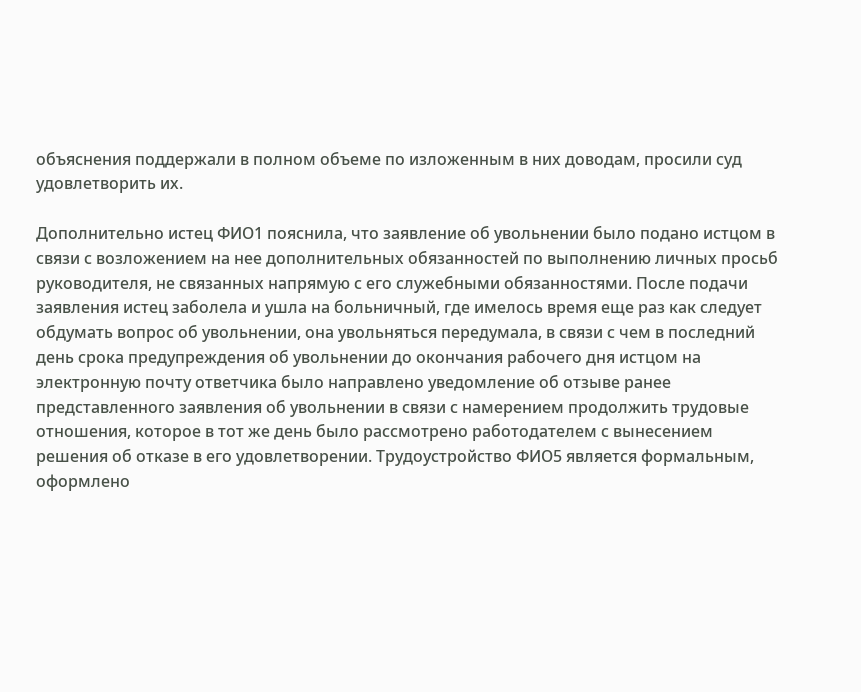объяснения поддержали в полном объеме по изложенным в них доводам, просили суд удовлетворить их.

Дополнительно истец ФИО1 пояснила, что заявление об увольнении было подано истцом в связи с возложением на нее дополнительных обязанностей по выполнению личных просьб руководителя, не связанных напрямую с его служебными обязанностями. После подачи заявления истец заболела и ушла на больничный, где имелось время еще раз как следует обдумать вопрос об увольнении, она увольняться передумала, в связи с чем в последний день срока предупреждения об увольнении до окончания рабочего дня истцом на электронную почту ответчика было направлено уведомление об отзыве ранее представленного заявления об увольнении в связи с намерением продолжить трудовые отношения, которое в тот же день было рассмотрено работодателем с вынесением решения об отказе в его удовлетворении. Трудоустройство ФИО5 является формальным, оформлено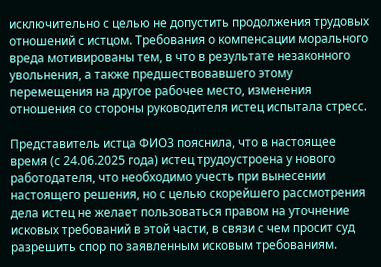исключительно с целью не допустить продолжения трудовых отношений с истцом. Требования о компенсации морального вреда мотивированы тем, в что в результате незаконного увольнения, а также предшествовавшего этому перемещения на другое рабочее место, изменения отношения со стороны руководителя истец испытала стресс.

Представитель истца ФИО3 пояснила, что в настоящее время (с 24.06.2025 года) истец трудоустроена у нового работодателя, что необходимо учесть при вынесении настоящего решения, но с целью скорейшего рассмотрения дела истец не желает пользоваться правом на уточнение исковых требований в этой части, в связи с чем просит суд разрешить спор по заявленным исковым требованиям.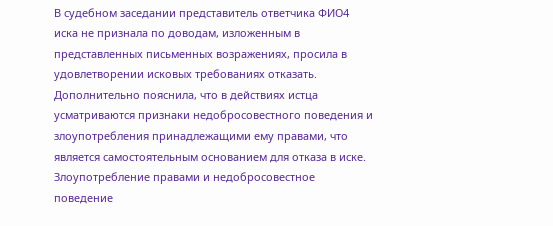В судебном заседании представитель ответчика ФИО4 иска не признала по доводам, изложенным в представленных письменных возражениях, просила в удовлетворении исковых требованиях отказать. Дополнительно пояснила, что в действиях истца усматриваются признаки недобросовестного поведения и злоупотребления принадлежащими ему правами, что является самостоятельным основанием для отказа в иске. Злоупотребление правами и недобросовестное поведение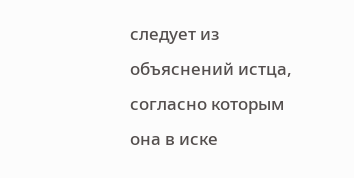следует из объяснений истца, согласно которым она в иске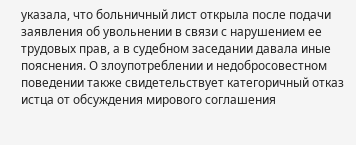указала, что больничный лист открыла после подачи заявления об увольнении в связи с нарушением ее трудовых прав, а в судебном заседании давала иные пояснения. О злоупотреблении и недобросовестном поведении также свидетельствует категоричный отказ истца от обсуждения мирового соглашения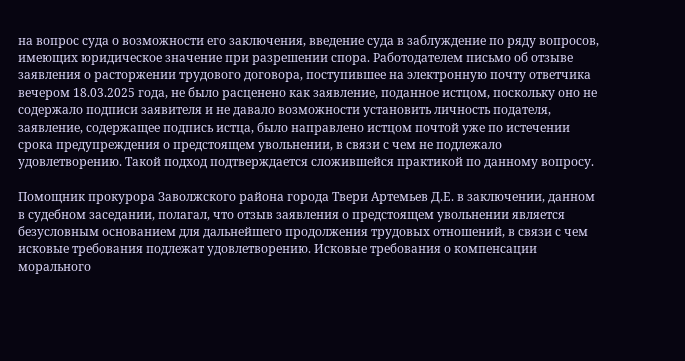на вопрос суда о возможности его заключения, введение суда в заблуждение по ряду вопросов, имеющих юридическое значение при разрешении спора. Работодателем письмо об отзыве заявления о расторжении трудового договора, поступившее на электронную почту ответчика вечером 18.03.2025 года, не было расценено как заявление, поданное истцом, поскольку оно не содержало подписи заявителя и не давало возможности установить личность подателя, заявление, содержащее подпись истца, было направлено истцом почтой уже по истечении срока предупреждения о предстоящем увольнении, в связи с чем не подлежало удовлетворению. Такой подход подтверждается сложившейся практикой по данному вопросу.

Помощник прокурора Заволжского района города Твери Артемьев Д.Е. в заключении, данном в судебном заседании, полагал, что отзыв заявления о предстоящем увольнении является безусловным основанием для дальнейшего продолжения трудовых отношений, в связи с чем исковые требования подлежат удовлетворению. Исковые требования о компенсации морального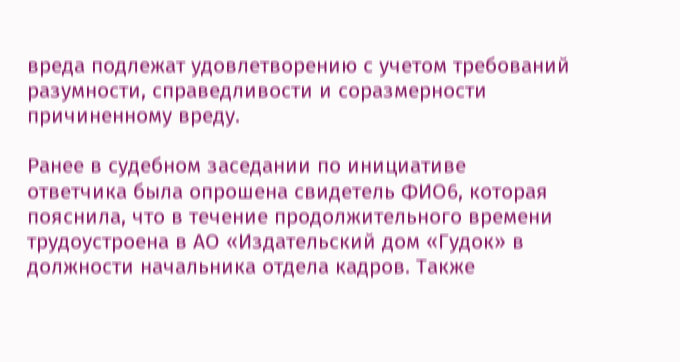вреда подлежат удовлетворению с учетом требований разумности, справедливости и соразмерности причиненному вреду.

Ранее в судебном заседании по инициативе ответчика была опрошена свидетель ФИО6, которая пояснила, что в течение продолжительного времени трудоустроена в АО «Издательский дом «Гудок» в должности начальника отдела кадров. Также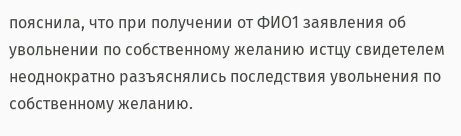пояснила, что при получении от ФИО1 заявления об увольнении по собственному желанию истцу свидетелем неоднократно разъяснялись последствия увольнения по собственному желанию.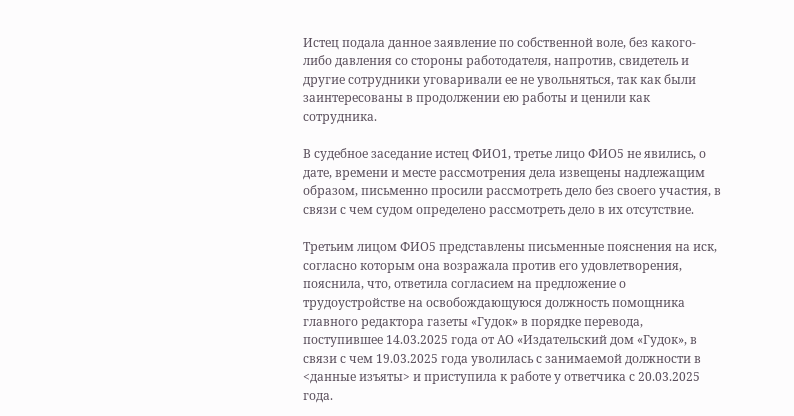Истец подала данное заявление по собственной воле, без какого-либо давления со стороны работодателя, напротив, свидетель и другие сотрудники уговаривали ее не увольняться, так как были заинтересованы в продолжении ею работы и ценили как сотрудника.

В судебное заседание истец ФИО1, третье лицо ФИО5 не явились, о дате, времени и месте рассмотрения дела извещены надлежащим образом, письменно просили рассмотреть дело без своего участия, в связи с чем судом определено рассмотреть дело в их отсутствие.

Третьим лицом ФИО5 представлены письменные пояснения на иск, согласно которым она возражала против его удовлетворения, пояснила, что, ответила согласием на предложение о трудоустройстве на освобождающуюся должность помощника главного редактора газеты «Гудок» в порядке перевода, поступившее 14.03.2025 года от АО «Издательский дом «Гудок», в связи с чем 19.03.2025 года уволилась с занимаемой должности в <данные изъяты> и приступила к работе у ответчика с 20.03.2025 года.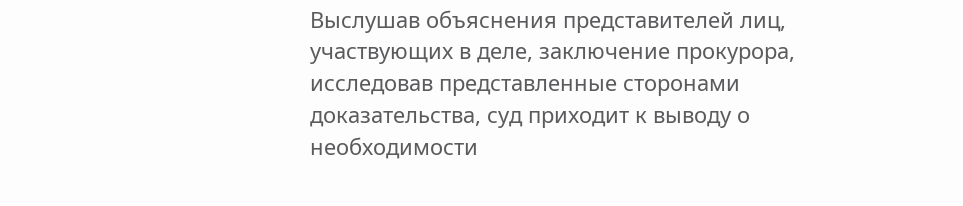Выслушав объяснения представителей лиц, участвующих в деле, заключение прокурора, исследовав представленные сторонами доказательства, суд приходит к выводу о необходимости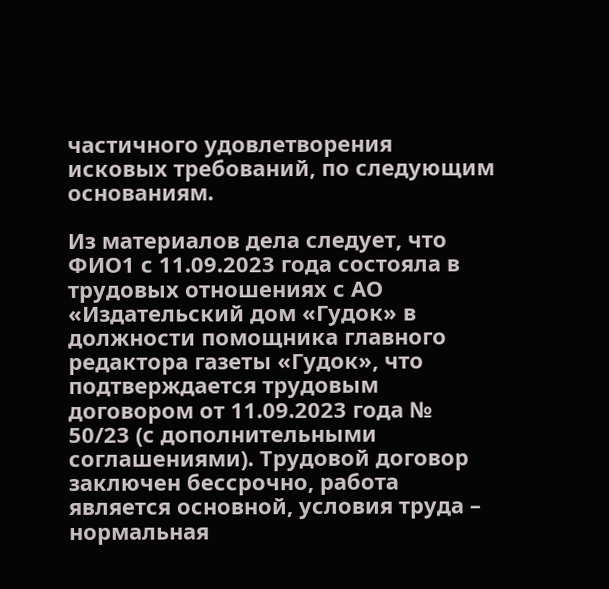частичного удовлетворения исковых требований, по следующим основаниям.

Из материалов дела следует, что ФИО1 с 11.09.2023 года состояла в трудовых отношениях с АО «Издательский дом «Гудок» в должности помощника главного редактора газеты «Гудок», что подтверждается трудовым договором от 11.09.2023 года № 50/23 (с дополнительными соглашениями). Трудовой договор заключен бессрочно, работа является основной, условия труда – нормальная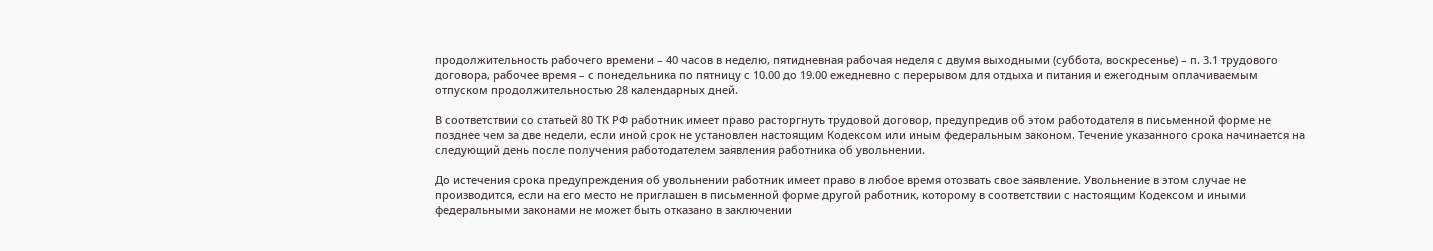продолжительность рабочего времени – 40 часов в неделю, пятидневная рабочая неделя с двумя выходными (суббота, воскресенье) – п. 3.1 трудового договора, рабочее время – с понедельника по пятницу с 10.00 до 19.00 ежедневно с перерывом для отдыха и питания и ежегодным оплачиваемым отпуском продолжительностью 28 календарных дней.

В соответствии со статьей 80 ТК РФ работник имеет право расторгнуть трудовой договор, предупредив об этом работодателя в письменной форме не позднее чем за две недели, если иной срок не установлен настоящим Кодексом или иным федеральным законом. Течение указанного срока начинается на следующий день после получения работодателем заявления работника об увольнении.

До истечения срока предупреждения об увольнении работник имеет право в любое время отозвать свое заявление. Увольнение в этом случае не производится, если на его место не приглашен в письменной форме другой работник, которому в соответствии с настоящим Кодексом и иными федеральными законами не может быть отказано в заключении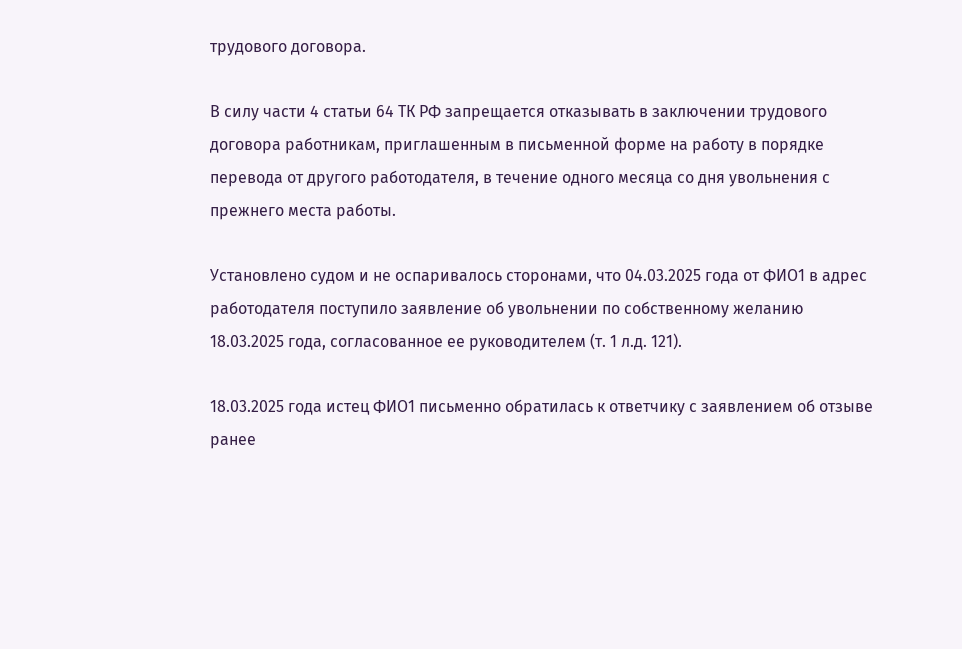трудового договора.

В силу части 4 статьи 64 ТК РФ запрещается отказывать в заключении трудового договора работникам, приглашенным в письменной форме на работу в порядке перевода от другого работодателя, в течение одного месяца со дня увольнения с прежнего места работы.

Установлено судом и не оспаривалось сторонами, что 04.03.2025 года от ФИО1 в адрес работодателя поступило заявление об увольнении по собственному желанию 18.03.2025 года, согласованное ее руководителем (т. 1 л.д. 121).

18.03.2025 года истец ФИО1 письменно обратилась к ответчику с заявлением об отзыве ранее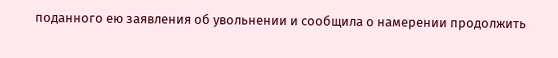поданного ею заявления об увольнении и сообщила о намерении продолжить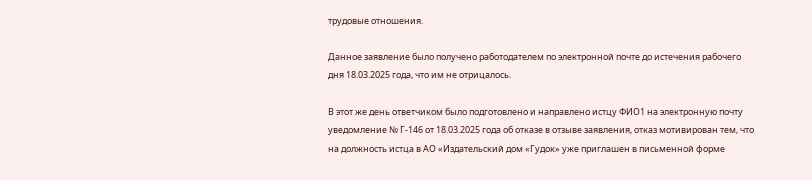трудовые отношения.

Данное заявление было получено работодателем по электронной почте до истечения рабочего дня 18.03.2025 года, что им не отрицалось.

В этот же день ответчиком было подготовлено и направлено истцу ФИО1 на электронную почту уведомление № Г-146 от 18.03.2025 года об отказе в отзыве заявления, отказ мотивирован тем, что на должность истца в АО «Издательский дом «Гудок» уже приглашен в письменной форме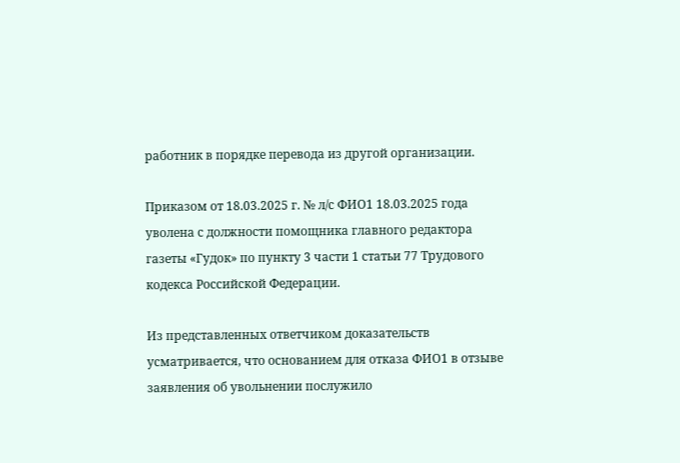работник в порядке перевода из другой организации.

Приказом от 18.03.2025 г. № л/с ФИО1 18.03.2025 года уволена с должности помощника главного редактора газеты «Гудок» по пункту 3 части 1 статьи 77 Трудового кодекса Российской Федерации.

Из представленных ответчиком доказательств усматривается, что основанием для отказа ФИО1 в отзыве заявления об увольнении послужило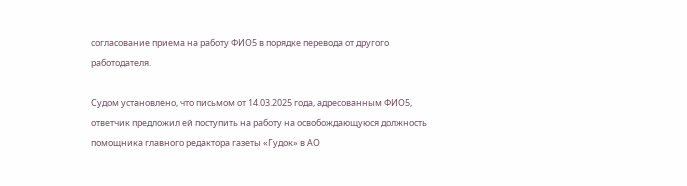согласование приема на работу ФИО5 в порядке перевода от другого работодателя.

Судом установлено, что письмом от 14.03.2025 года, адресованным ФИО5, ответчик предложил ей поступить на работу на освобождающуюся должность помощника главного редактора газеты «Гудок» в АО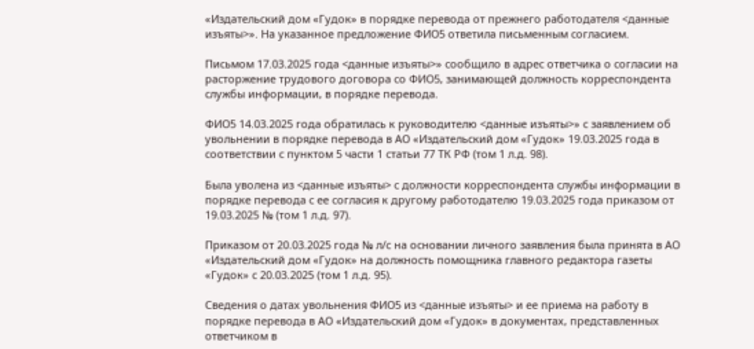«Издательский дом «Гудок» в порядке перевода от прежнего работодателя <данные изъяты>». На указанное предложение ФИО5 ответила письменным согласием.

Письмом 17.03.2025 года <данные изъяты>» сообщило в адрес ответчика о согласии на расторжение трудового договора со ФИО5, занимающей должность корреспондента службы информации, в порядке перевода.

ФИО5 14.03.2025 года обратилась к руководителю <данные изъяты>» с заявлением об увольнении в порядке перевода в АО «Издательский дом «Гудок» 19.03.2025 года в соответствии с пунктом 5 части 1 статьи 77 ТК РФ (том 1 л.д. 98).

Была уволена из <данные изъяты> с должности корреспондента службы информации в порядке перевода с ее согласия к другому работодателю 19.03.2025 года приказом от 19.03.2025 № (том 1 л.д. 97).

Приказом от 20.03.2025 года № л/с на основании личного заявления была принята в АО «Издательский дом «Гудок» на должность помощника главного редактора газеты «Гудок» с 20.03.2025 (том 1 л.д. 95).

Сведения о датах увольнения ФИО5 из <данные изъяты> и ее приема на работу в порядке перевода в АО «Издательский дом «Гудок» в документах, представленных ответчиком в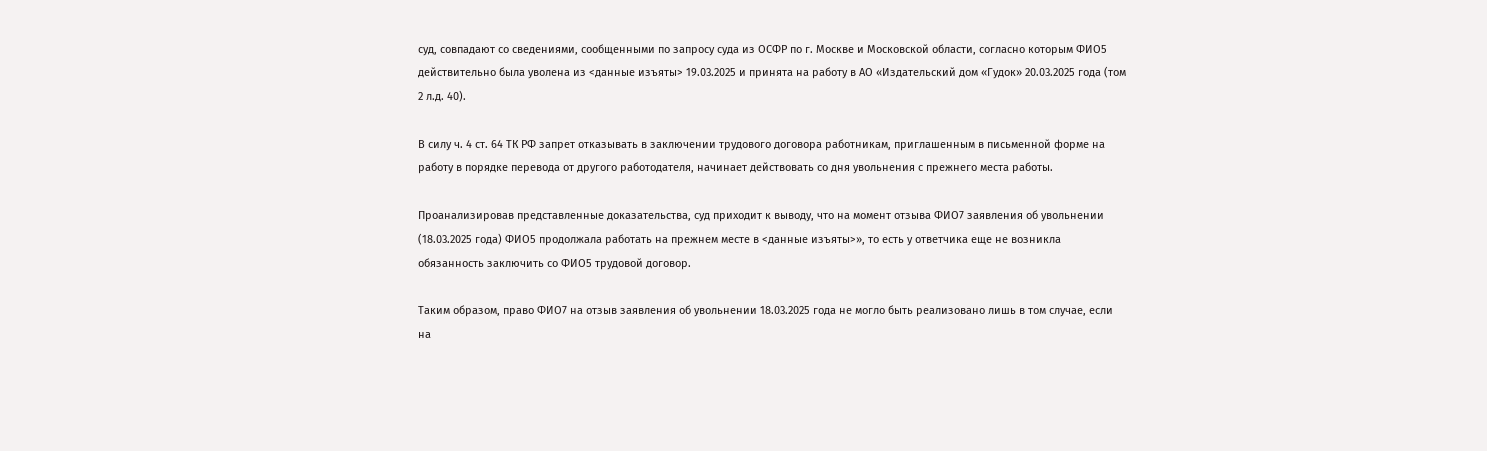суд, совпадают со сведениями, сообщенными по запросу суда из ОСФР по г. Москве и Московской области, согласно которым ФИО5 действительно была уволена из <данные изъяты> 19.03.2025 и принята на работу в АО «Издательский дом «Гудок» 20.03.2025 года (том 2 л.д. 40).

В силу ч. 4 ст. 64 ТК РФ запрет отказывать в заключении трудового договора работникам, приглашенным в письменной форме на работу в порядке перевода от другого работодателя, начинает действовать со дня увольнения с прежнего места работы.

Проанализировав представленные доказательства, суд приходит к выводу, что на момент отзыва ФИО7 заявления об увольнении (18.03.2025 года) ФИО5 продолжала работать на прежнем месте в <данные изъяты>», то есть у ответчика еще не возникла обязанность заключить со ФИО5 трудовой договор.

Таким образом, право ФИО7 на отзыв заявления об увольнении 18.03.2025 года не могло быть реализовано лишь в том случае, если на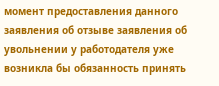момент предоставления данного заявления об отзыве заявления об увольнении у работодателя уже возникла бы обязанность принять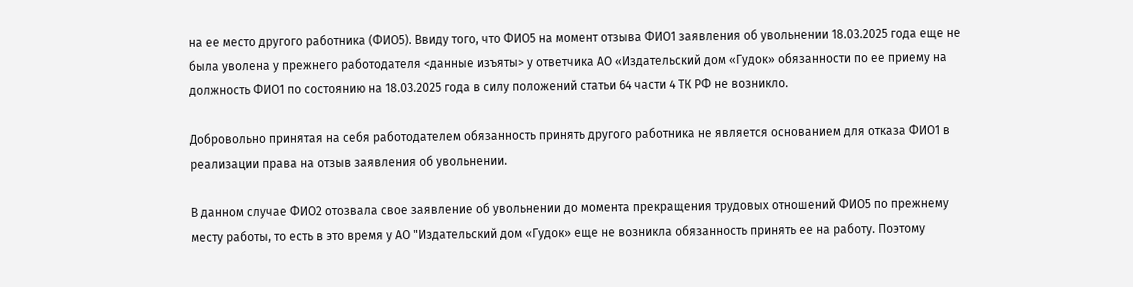на ее место другого работника (ФИО5). Ввиду того, что ФИО5 на момент отзыва ФИО1 заявления об увольнении 18.03.2025 года еще не была уволена у прежнего работодателя <данные изъяты> у ответчика АО «Издательский дом «Гудок» обязанности по ее приему на должность ФИО1 по состоянию на 18.03.2025 года в силу положений статьи 64 части 4 ТК РФ не возникло.

Добровольно принятая на себя работодателем обязанность принять другого работника не является основанием для отказа ФИО1 в реализации права на отзыв заявления об увольнении.

В данном случае ФИО2 отозвала свое заявление об увольнении до момента прекращения трудовых отношений ФИО5 по прежнему месту работы, то есть в это время у АО "Издательский дом «Гудок» еще не возникла обязанность принять ее на работу. Поэтому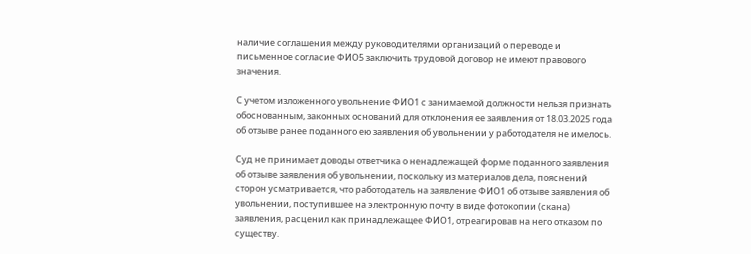наличие соглашения между руководителями организаций о переводе и письменное согласие ФИО5 заключить трудовой договор не имеют правового значения.

С учетом изложенного увольнение ФИО1 с занимаемой должности нельзя признать обоснованным, законных оснований для отклонения ее заявления от 18.03.2025 года об отзыве ранее поданного ею заявления об увольнении у работодателя не имелось.

Суд не принимает доводы ответчика о ненадлежащей форме поданного заявления об отзыве заявления об увольнении, поскольку из материалов дела, пояснений сторон усматривается, что работодатель на заявление ФИО1 об отзыве заявления об увольнении, поступившее на электронную почту в виде фотокопии (скана) заявления, расценил как принадлежащее ФИО1, отреагировав на него отказом по существу.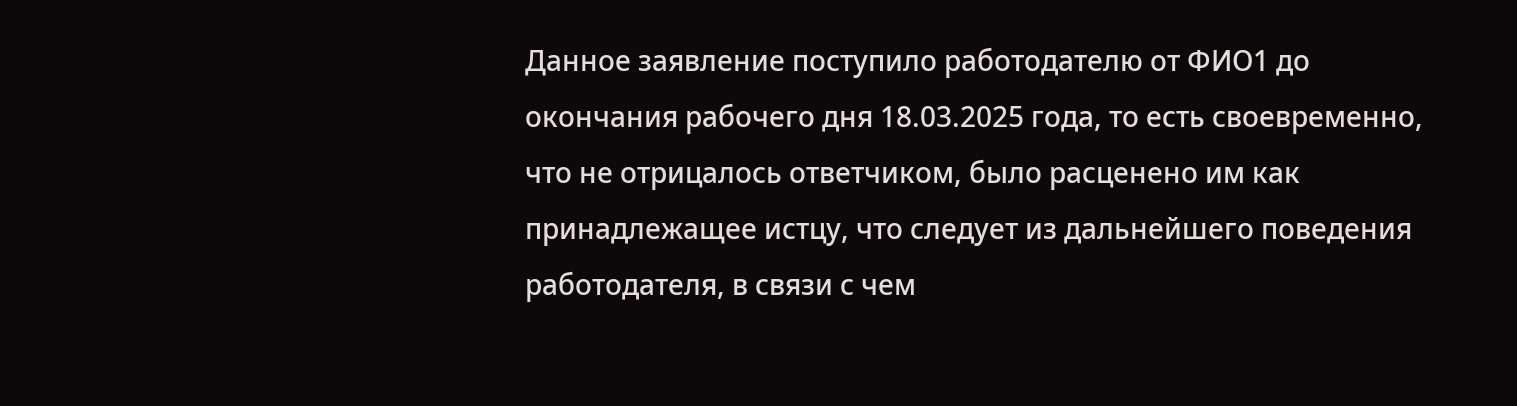Данное заявление поступило работодателю от ФИО1 до окончания рабочего дня 18.03.2025 года, то есть своевременно, что не отрицалось ответчиком, было расценено им как принадлежащее истцу, что следует из дальнейшего поведения работодателя, в связи с чем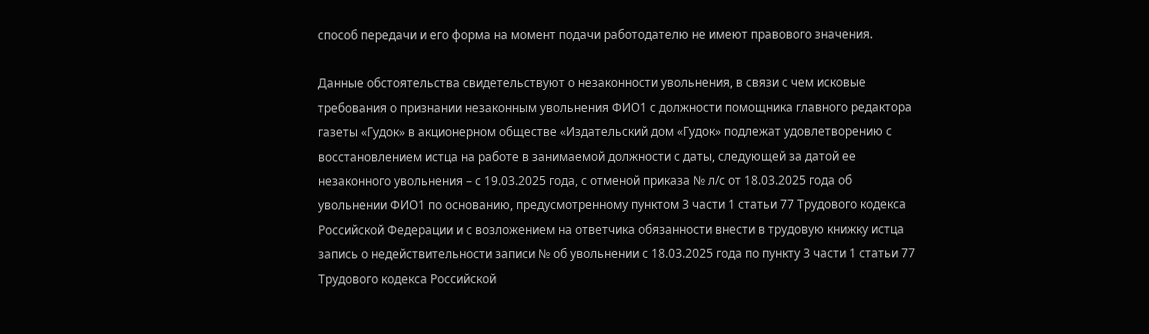способ передачи и его форма на момент подачи работодателю не имеют правового значения.

Данные обстоятельства свидетельствуют о незаконности увольнения, в связи с чем исковые требования о признании незаконным увольнения ФИО1 с должности помощника главного редактора газеты «Гудок» в акционерном обществе «Издательский дом «Гудок» подлежат удовлетворению с восстановлением истца на работе в занимаемой должности с даты, следующей за датой ее незаконного увольнения – с 19.03.2025 года, с отменой приказа № л/с от 18.03.2025 года об увольнении ФИО1 по основанию, предусмотренному пунктом 3 части 1 статьи 77 Трудового кодекса Российской Федерации и с возложением на ответчика обязанности внести в трудовую книжку истца запись о недействительности записи № об увольнении с 18.03.2025 года по пункту 3 части 1 статьи 77 Трудового кодекса Российской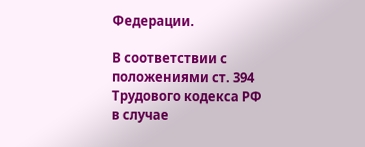Федерации.

В соответствии с положениями ст. 394 Трудового кодекса РФ в случае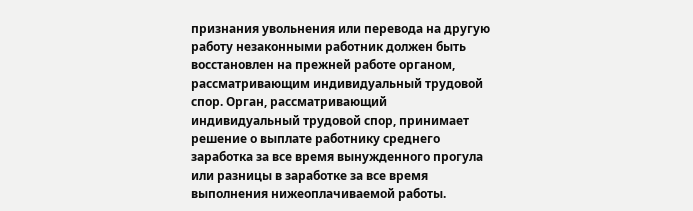признания увольнения или перевода на другую работу незаконными работник должен быть восстановлен на прежней работе органом, рассматривающим индивидуальный трудовой спор. Орган, рассматривающий индивидуальный трудовой спор, принимает решение о выплате работнику среднего заработка за все время вынужденного прогула или разницы в заработке за все время выполнения нижеоплачиваемой работы.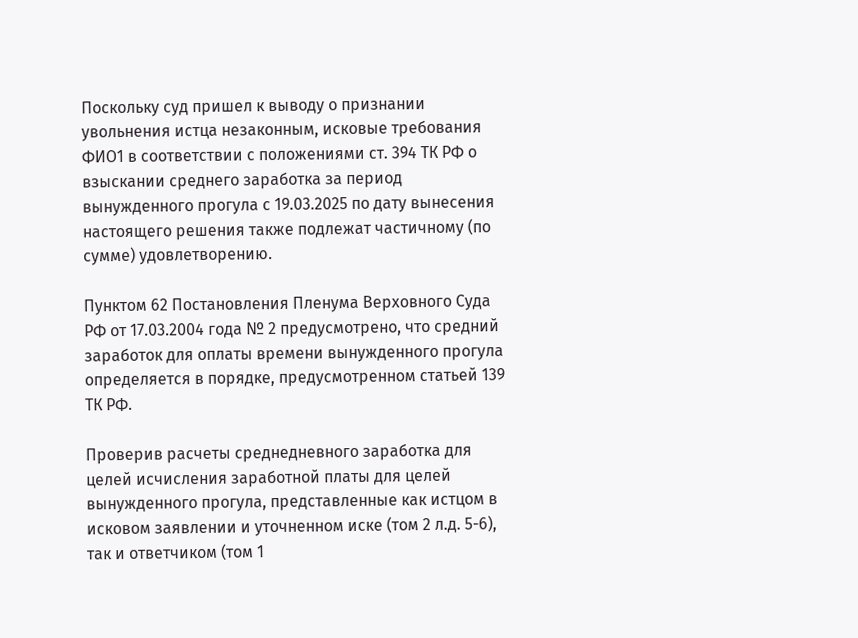Поскольку суд пришел к выводу о признании увольнения истца незаконным, исковые требования ФИО1 в соответствии с положениями ст. 394 ТК РФ о взыскании среднего заработка за период вынужденного прогула с 19.03.2025 по дату вынесения настоящего решения также подлежат частичному (по сумме) удовлетворению.

Пунктом 62 Постановления Пленума Верховного Суда РФ от 17.03.2004 года № 2 предусмотрено, что средний заработок для оплаты времени вынужденного прогула определяется в порядке, предусмотренном статьей 139 ТК РФ.

Проверив расчеты среднедневного заработка для целей исчисления заработной платы для целей вынужденного прогула, представленные как истцом в исковом заявлении и уточненном иске (том 2 л.д. 5-6), так и ответчиком (том 1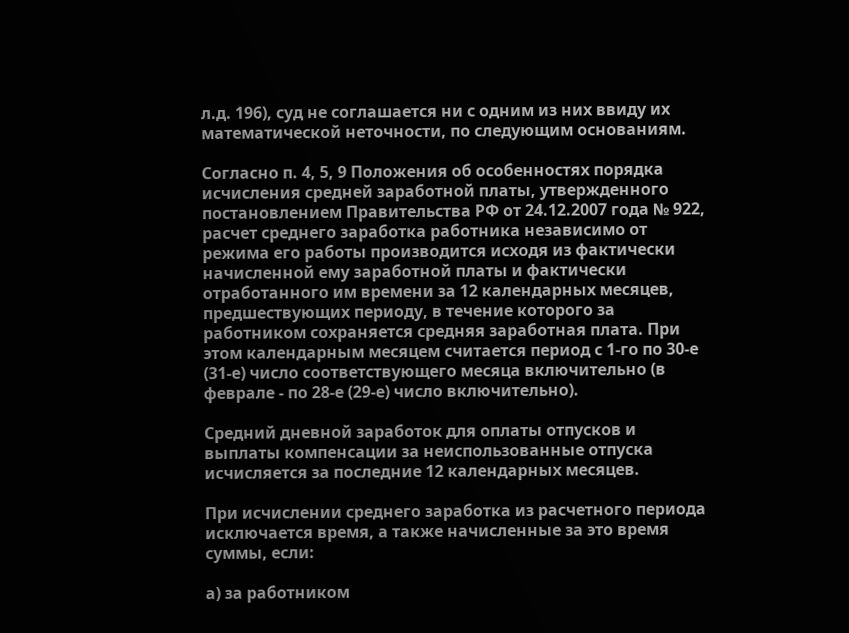л.д. 196), суд не соглашается ни с одним из них ввиду их математической неточности, по следующим основаниям.

Согласно п. 4, 5, 9 Положения об особенностях порядка исчисления средней заработной платы, утвержденного постановлением Правительства РФ от 24.12.2007 года № 922, расчет среднего заработка работника независимо от режима его работы производится исходя из фактически начисленной ему заработной платы и фактически отработанного им времени за 12 календарных месяцев, предшествующих периоду, в течение которого за работником сохраняется средняя заработная плата. При этом календарным месяцем считается период с 1-го по 30-е (31-е) число соответствующего месяца включительно (в феврале - по 28-е (29-е) число включительно).

Средний дневной заработок для оплаты отпусков и выплаты компенсации за неиспользованные отпуска исчисляется за последние 12 календарных месяцев.

При исчислении среднего заработка из расчетного периода исключается время, а также начисленные за это время суммы, если:

а) за работником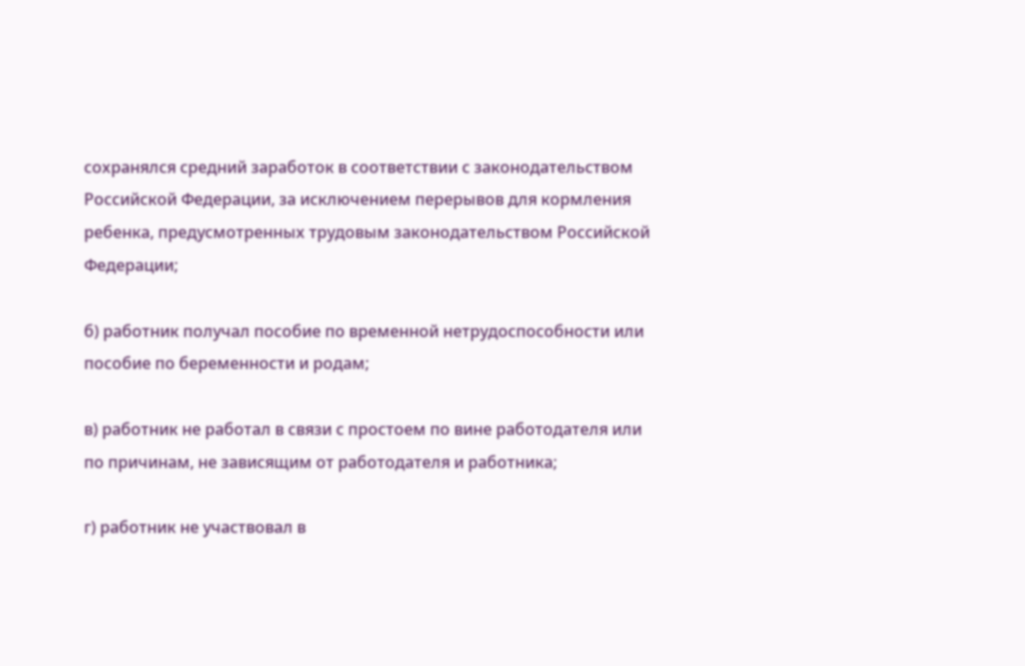сохранялся средний заработок в соответствии с законодательством Российской Федерации, за исключением перерывов для кормления ребенка, предусмотренных трудовым законодательством Российской Федерации;

б) работник получал пособие по временной нетрудоспособности или пособие по беременности и родам;

в) работник не работал в связи с простоем по вине работодателя или по причинам, не зависящим от работодателя и работника;

г) работник не участвовал в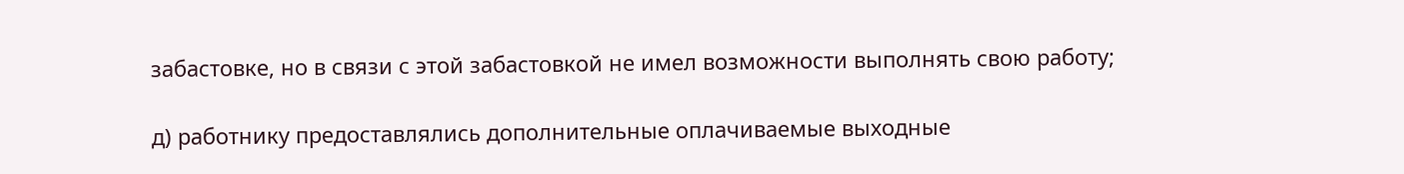забастовке, но в связи с этой забастовкой не имел возможности выполнять свою работу;

д) работнику предоставлялись дополнительные оплачиваемые выходные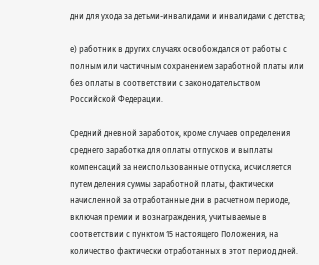дни для ухода за детьми-инвалидами и инвалидами с детства;

е) работник в других случаях освобождался от работы с полным или частичным сохранением заработной платы или без оплаты в соответствии с законодательством Российской Федерации.

Средний дневной заработок, кроме случаев определения среднего заработка для оплаты отпусков и выплаты компенсаций за неиспользованные отпуска, исчисляется путем деления суммы заработной платы, фактически начисленной за отработанные дни в расчетном периоде, включая премии и вознаграждения, учитываемые в соответствии с пунктом 15 настоящего Положения, на количество фактически отработанных в этот период дней.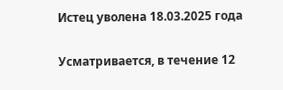Истец уволена 18.03.2025 года

Усматривается, в течение 12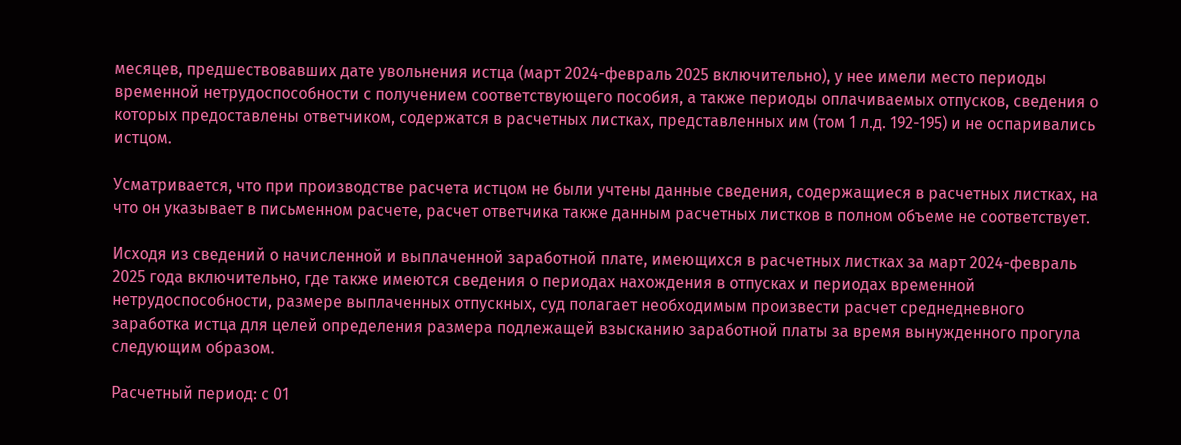месяцев, предшествовавших дате увольнения истца (март 2024-февраль 2025 включительно), у нее имели место периоды временной нетрудоспособности с получением соответствующего пособия, а также периоды оплачиваемых отпусков, сведения о которых предоставлены ответчиком, содержатся в расчетных листках, представленных им (том 1 л.д. 192-195) и не оспаривались истцом.

Усматривается, что при производстве расчета истцом не были учтены данные сведения, содержащиеся в расчетных листках, на что он указывает в письменном расчете, расчет ответчика также данным расчетных листков в полном объеме не соответствует.

Исходя из сведений о начисленной и выплаченной заработной плате, имеющихся в расчетных листках за март 2024-февраль 2025 года включительно, где также имеются сведения о периодах нахождения в отпусках и периодах временной нетрудоспособности, размере выплаченных отпускных, суд полагает необходимым произвести расчет среднедневного заработка истца для целей определения размера подлежащей взысканию заработной платы за время вынужденного прогула следующим образом.

Расчетный период: с 01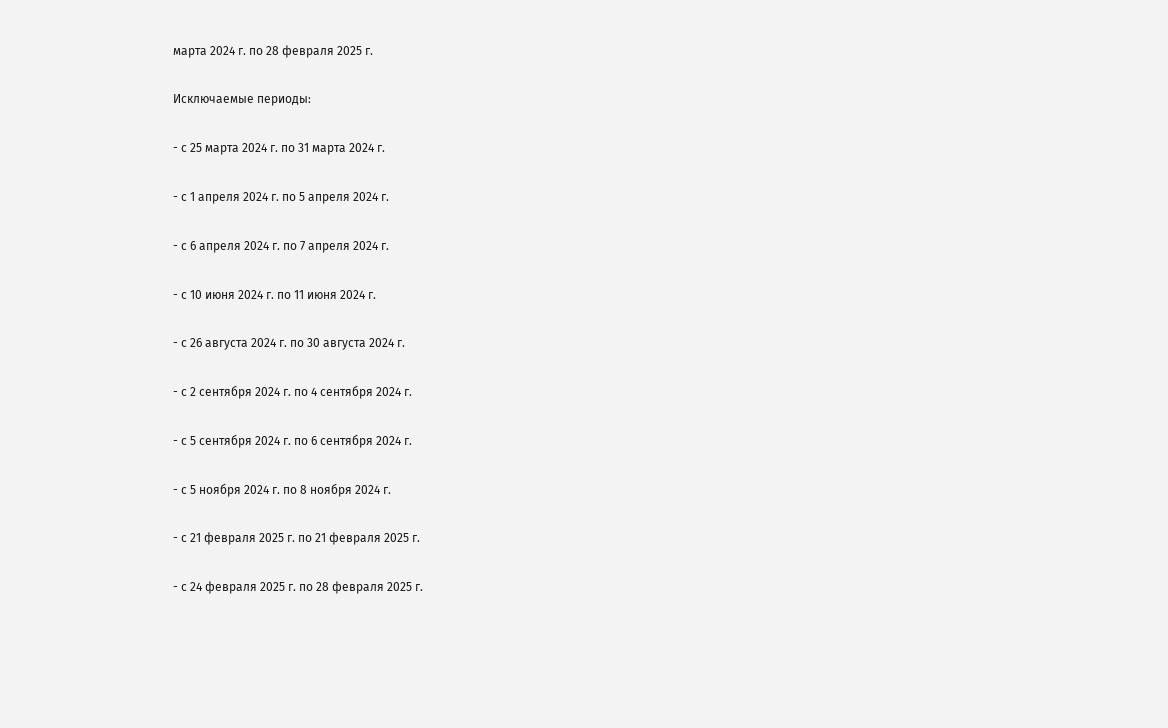марта 2024 г. по 28 февраля 2025 г.

Исключаемые периоды:

- с 25 марта 2024 г. по 31 марта 2024 г.

- с 1 апреля 2024 г. по 5 апреля 2024 г.

- с 6 апреля 2024 г. по 7 апреля 2024 г.

- с 10 июня 2024 г. по 11 июня 2024 г.

- с 26 августа 2024 г. по 30 августа 2024 г.

- с 2 сентября 2024 г. по 4 сентября 2024 г.

- с 5 сентября 2024 г. по 6 сентября 2024 г.

- с 5 ноября 2024 г. по 8 ноября 2024 г.

- с 21 февраля 2025 г. по 21 февраля 2025 г.

- с 24 февраля 2025 г. по 28 февраля 2025 г.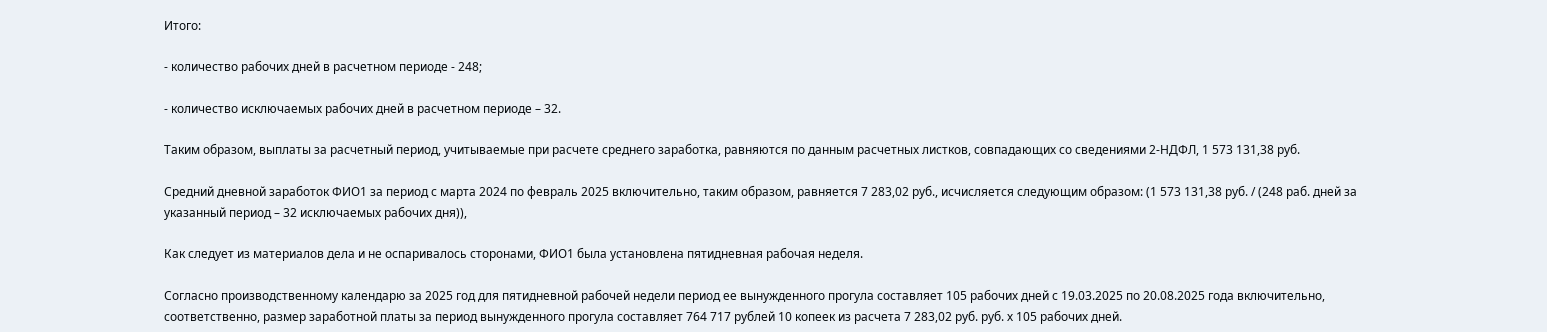Итого:

- количество рабочих дней в расчетном периоде - 248;

- количество исключаемых рабочих дней в расчетном периоде – 32.

Таким образом, выплаты за расчетный период, учитываемые при расчете среднего заработка, равняются по данным расчетных листков, совпадающих со сведениями 2-НДФЛ, 1 573 131,38 руб.

Средний дневной заработок ФИО1 за период с марта 2024 по февраль 2025 включительно, таким образом, равняется 7 283,02 руб., исчисляется следующим образом: (1 573 131,38 руб. / (248 раб. дней за указанный период – 32 исключаемых рабочих дня)),

Как следует из материалов дела и не оспаривалось сторонами, ФИО1 была установлена пятидневная рабочая неделя.

Согласно производственному календарю за 2025 год для пятидневной рабочей недели период ее вынужденного прогула составляет 105 рабочих дней с 19.03.2025 по 20.08.2025 года включительно, соответственно, размер заработной платы за период вынужденного прогула составляет 764 717 рублей 10 копеек из расчета 7 283,02 руб. руб. х 105 рабочих дней.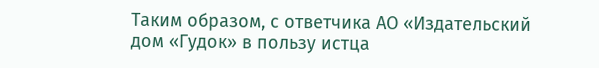Таким образом, с ответчика АО «Издательский дом «Гудок» в пользу истца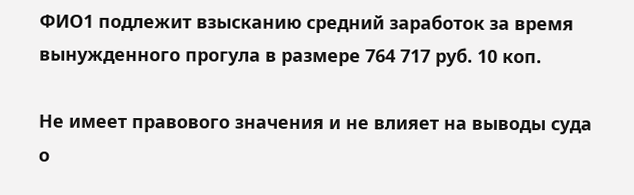ФИО1 подлежит взысканию средний заработок за время вынужденного прогула в размере 764 717 руб. 10 коп.

Не имеет правового значения и не влияет на выводы суда о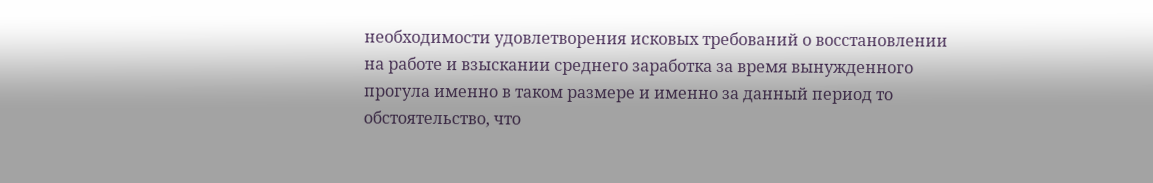необходимости удовлетворения исковых требований о восстановлении на работе и взыскании среднего заработка за время вынужденного прогула именно в таком размере и именно за данный период то обстоятельство, что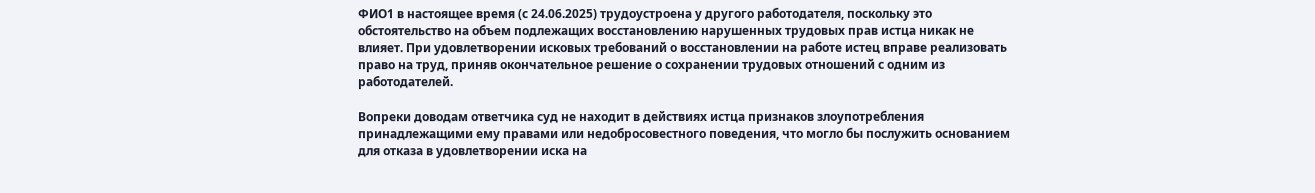ФИО1 в настоящее время (с 24.06.2025) трудоустроена у другого работодателя, поскольку это обстоятельство на объем подлежащих восстановлению нарушенных трудовых прав истца никак не влияет. При удовлетворении исковых требований о восстановлении на работе истец вправе реализовать право на труд, приняв окончательное решение о сохранении трудовых отношений с одним из работодателей.

Вопреки доводам ответчика суд не находит в действиях истца признаков злоупотребления принадлежащими ему правами или недобросовестного поведения, что могло бы послужить основанием для отказа в удовлетворении иска на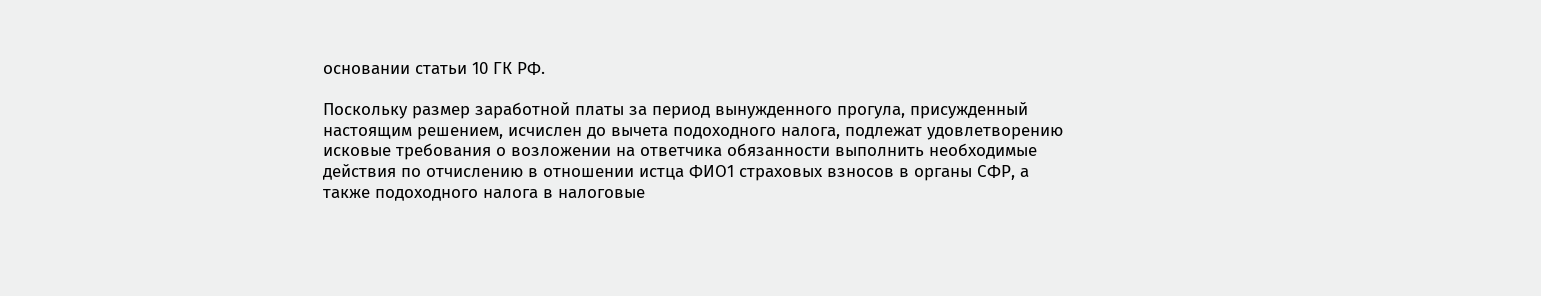основании статьи 10 ГК РФ.

Поскольку размер заработной платы за период вынужденного прогула, присужденный настоящим решением, исчислен до вычета подоходного налога, подлежат удовлетворению исковые требования о возложении на ответчика обязанности выполнить необходимые действия по отчислению в отношении истца ФИО1 страховых взносов в органы СФР, а также подоходного налога в налоговые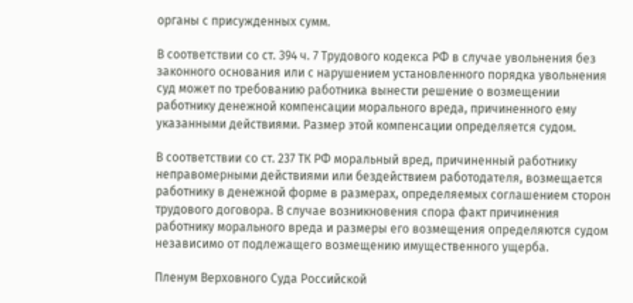органы с присужденных сумм.

В соответствии со ст. 394 ч. 7 Трудового кодекса РФ в случае увольнения без законного основания или с нарушением установленного порядка увольнения суд может по требованию работника вынести решение о возмещении работнику денежной компенсации морального вреда, причиненного ему указанными действиями. Размер этой компенсации определяется судом.

В соответствии со ст. 237 ТК РФ моральный вред, причиненный работнику неправомерными действиями или бездействием работодателя, возмещается работнику в денежной форме в размерах, определяемых соглашением сторон трудового договора. В случае возникновения спора факт причинения работнику морального вреда и размеры его возмещения определяются судом независимо от подлежащего возмещению имущественного ущерба.

Пленум Верховного Суда Российской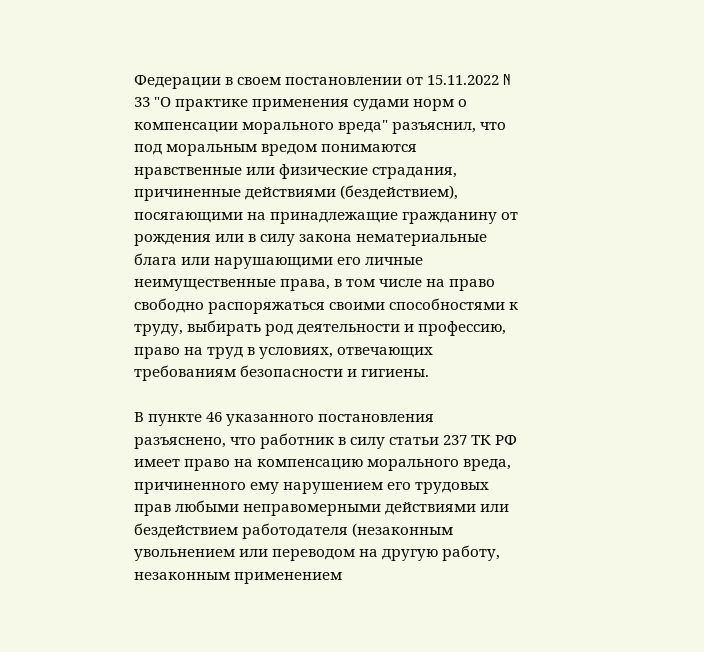Федерации в своем постановлении от 15.11.2022 N 33 "О практике применения судами норм о компенсации морального вреда" разъяснил, что под моральным вредом понимаются нравственные или физические страдания, причиненные действиями (бездействием), посягающими на принадлежащие гражданину от рождения или в силу закона нематериальные блага или нарушающими его личные неимущественные права, в том числе на право свободно распоряжаться своими способностями к труду, выбирать род деятельности и профессию, право на труд в условиях, отвечающих требованиям безопасности и гигиены.

В пункте 46 указанного постановления разъяснено, что работник в силу статьи 237 ТК РФ имеет право на компенсацию морального вреда, причиненного ему нарушением его трудовых прав любыми неправомерными действиями или бездействием работодателя (незаконным увольнением или переводом на другую работу, незаконным применением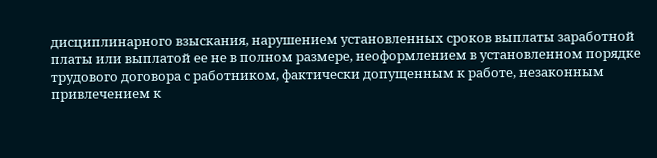дисциплинарного взыскания, нарушением установленных сроков выплаты заработной платы или выплатой ее не в полном размере, неоформлением в установленном порядке трудового договора с работником, фактически допущенным к работе, незаконным привлечением к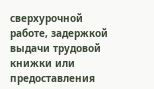сверхурочной работе, задержкой выдачи трудовой книжки или предоставления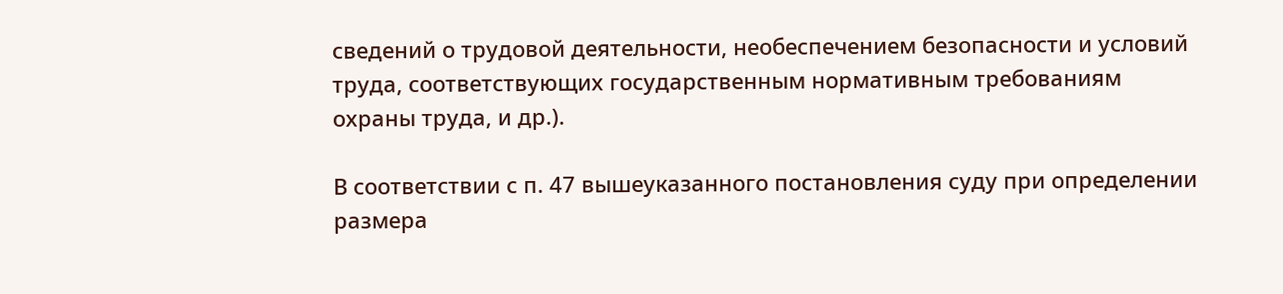сведений о трудовой деятельности, необеспечением безопасности и условий труда, соответствующих государственным нормативным требованиям охраны труда, и др.).

В соответствии с п. 47 вышеуказанного постановления суду при определении размера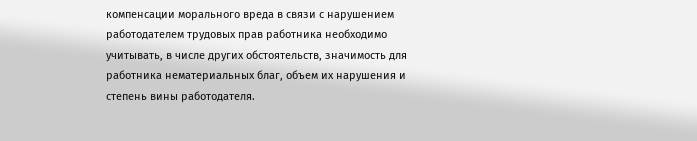компенсации морального вреда в связи с нарушением работодателем трудовых прав работника необходимо учитывать, в числе других обстоятельств, значимость для работника нематериальных благ, объем их нарушения и степень вины работодателя.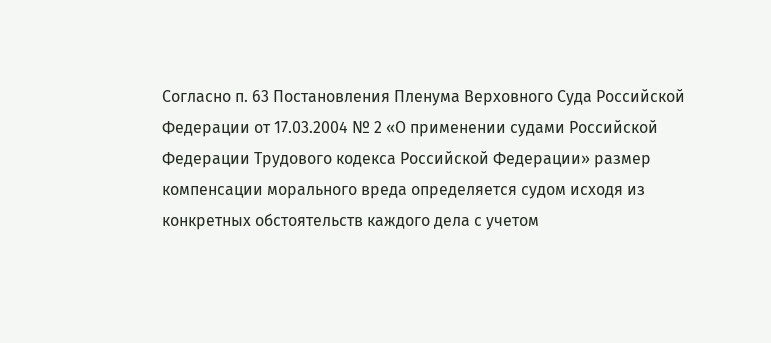Согласно п. 63 Постановления Пленума Верховного Суда Российской Федерации от 17.03.2004 № 2 «О применении судами Российской Федерации Трудового кодекса Российской Федерации» размер компенсации морального вреда определяется судом исходя из конкретных обстоятельств каждого дела с учетом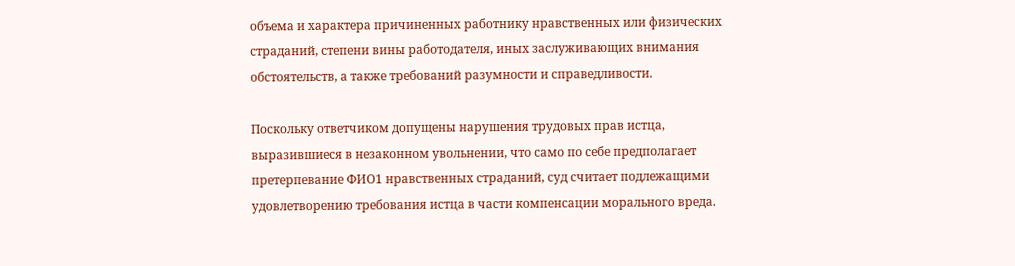объема и характера причиненных работнику нравственных или физических страданий, степени вины работодателя, иных заслуживающих внимания обстоятельств, а также требований разумности и справедливости.

Поскольку ответчиком допущены нарушения трудовых прав истца, выразившиеся в незаконном увольнении, что само по себе предполагает претерпевание ФИО1 нравственных страданий, суд считает подлежащими удовлетворению требования истца в части компенсации морального вреда.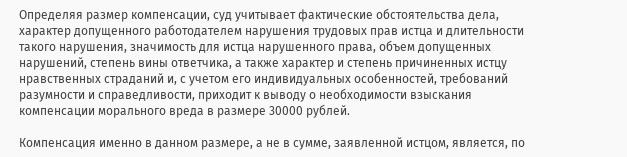Определяя размер компенсации, суд учитывает фактические обстоятельства дела, характер допущенного работодателем нарушения трудовых прав истца и длительности такого нарушения, значимость для истца нарушенного права, объем допущенных нарушений, степень вины ответчика, а также характер и степень причиненных истцу нравственных страданий и, с учетом его индивидуальных особенностей, требований разумности и справедливости, приходит к выводу о необходимости взыскания компенсации морального вреда в размере 30000 рублей.

Компенсация именно в данном размере, а не в сумме, заявленной истцом, является, по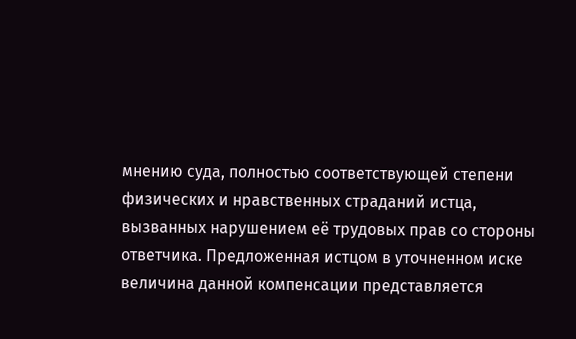мнению суда, полностью соответствующей степени физических и нравственных страданий истца, вызванных нарушением её трудовых прав со стороны ответчика. Предложенная истцом в уточненном иске величина данной компенсации представляется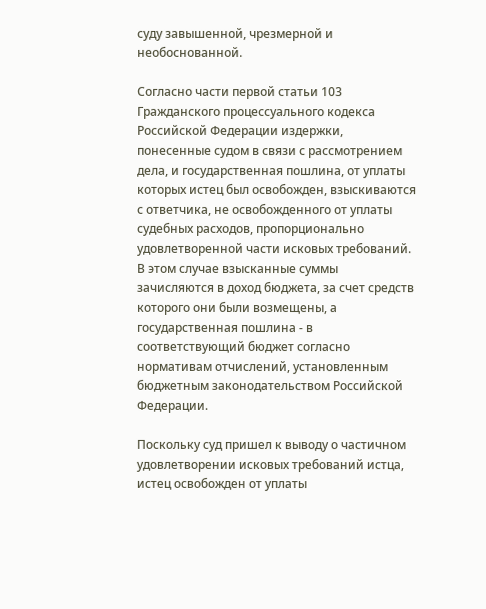суду завышенной, чрезмерной и необоснованной.

Согласно части первой статьи 103 Гражданского процессуального кодекса Российской Федерации издержки, понесенные судом в связи с рассмотрением дела, и государственная пошлина, от уплаты которых истец был освобожден, взыскиваются с ответчика, не освобожденного от уплаты судебных расходов, пропорционально удовлетворенной части исковых требований. В этом случае взысканные суммы зачисляются в доход бюджета, за счет средств которого они были возмещены, а государственная пошлина - в соответствующий бюджет согласно нормативам отчислений, установленным бюджетным законодательством Российской Федерации.

Поскольку суд пришел к выводу о частичном удовлетворении исковых требований истца, истец освобожден от уплаты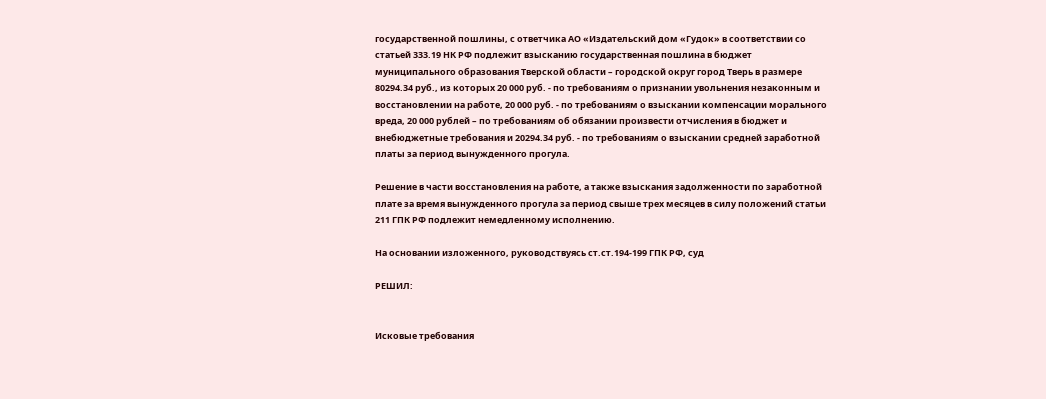государственной пошлины, с ответчика АО «Издательский дом «Гудок» в соответствии со статьей 333.19 НК РФ подлежит взысканию государственная пошлина в бюджет муниципального образования Тверской области – городской округ город Тверь в размере 80294.34 руб., из которых 20 000 руб. - по требованиям о признании увольнения незаконным и восстановлении на работе, 20 000 руб. - по требованиям о взыскании компенсации морального вреда, 20 000 рублей – по требованиям об обязании произвести отчисления в бюджет и внебюджетные требования и 20294.34 руб. - по требованиям о взыскании средней заработной платы за период вынужденного прогула.

Решение в части восстановления на работе, а также взыскания задолженности по заработной плате за время вынужденного прогула за период свыше трех месяцев в силу положений статьи 211 ГПК РФ подлежит немедленному исполнению.

На основании изложенного, руководствуясь ст.ст.194-199 ГПК РФ, суд

РЕШИЛ:


Исковые требования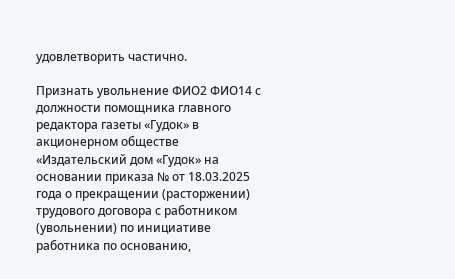удовлетворить частично.

Признать увольнение ФИО2 ФИО14 с должности помощника главного редактора газеты «Гудок» в акционерном обществе «Издательский дом «Гудок» на основании приказа № от 18.03.2025 года о прекращении (расторжении) трудового договора с работником (увольнении) по инициативе работника по основанию,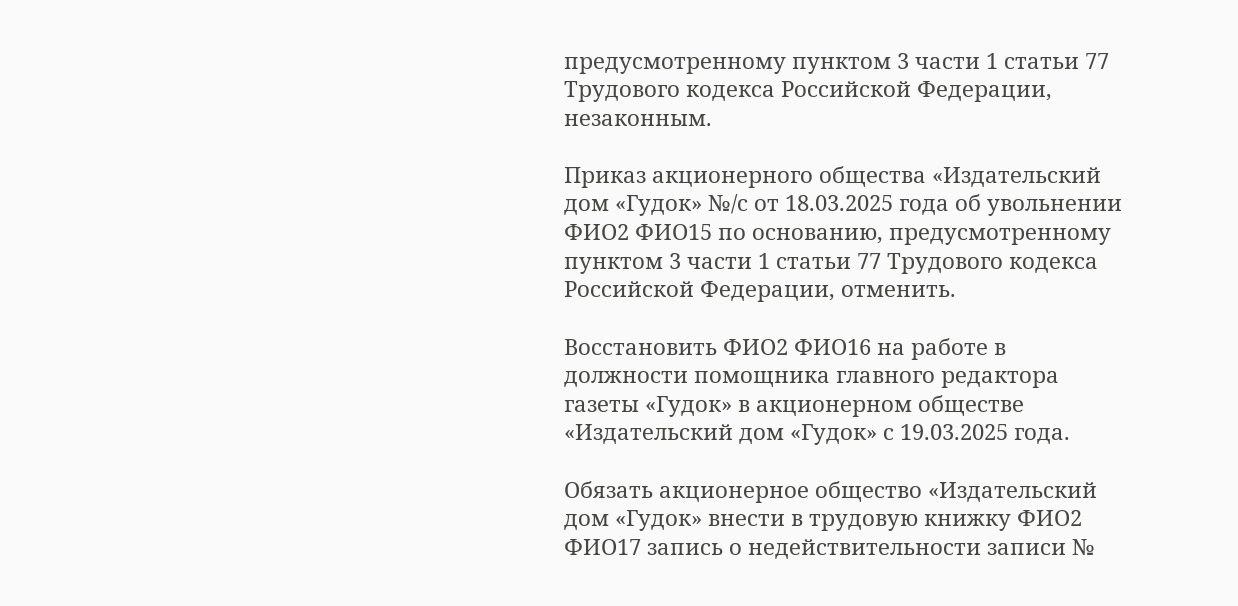предусмотренному пунктом 3 части 1 статьи 77 Трудового кодекса Российской Федерации, незаконным.

Приказ акционерного общества «Издательский дом «Гудок» №/с от 18.03.2025 года об увольнении ФИО2 ФИО15 по основанию, предусмотренному пунктом 3 части 1 статьи 77 Трудового кодекса Российской Федерации, отменить.

Восстановить ФИО2 ФИО16 на работе в должности помощника главного редактора газеты «Гудок» в акционерном обществе «Издательский дом «Гудок» с 19.03.2025 года.

Обязать акционерное общество «Издательский дом «Гудок» внести в трудовую книжку ФИО2 ФИО17 запись о недействительности записи №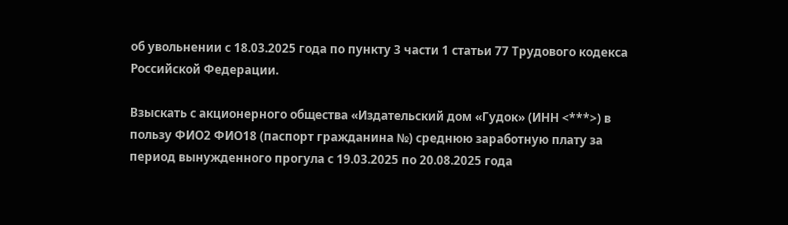об увольнении с 18.03.2025 года по пункту 3 части 1 статьи 77 Трудового кодекса Российской Федерации.

Взыскать с акционерного общества «Издательский дом «Гудок» (ИНН <***>) в пользу ФИО2 ФИО18 (паспорт гражданина №) среднюю заработную плату за период вынужденного прогула с 19.03.2025 по 20.08.2025 года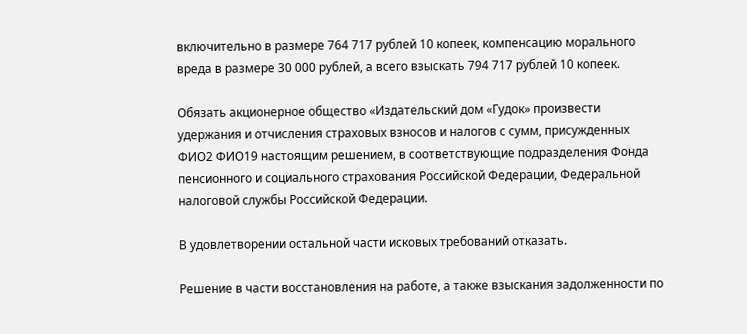включительно в размере 764 717 рублей 10 копеек, компенсацию морального вреда в размере 30 000 рублей, а всего взыскать 794 717 рублей 10 копеек.

Обязать акционерное общество «Издательский дом «Гудок» произвести удержания и отчисления страховых взносов и налогов с сумм, присужденных ФИО2 ФИО19 настоящим решением, в соответствующие подразделения Фонда пенсионного и социального страхования Российской Федерации, Федеральной налоговой службы Российской Федерации.

В удовлетворении остальной части исковых требований отказать.

Решение в части восстановления на работе, а также взыскания задолженности по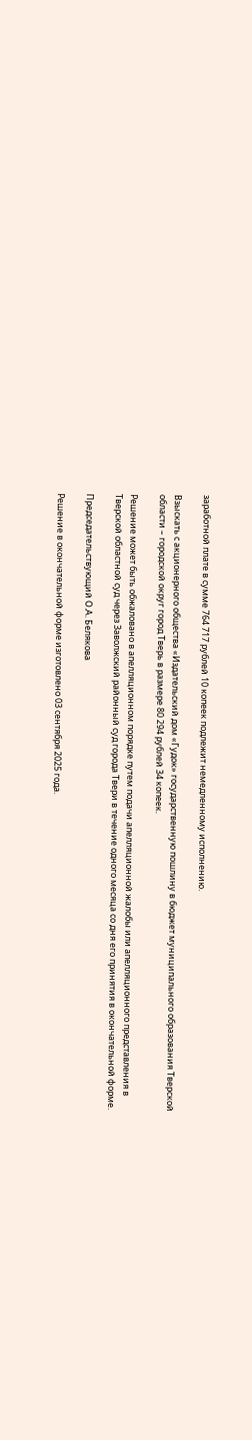заработной плате в сумме 764 717 рублей 10 копеек подлежит немедленному исполнению.

Взыскать с акционерного общества «Издательский дом «Гудок» государственную пошлину в бюджет муниципального образования Тверской области – городской округ город Тверь в размере 80 294 рублей 34 копеек.

Решение может быть обжаловано в апелляционном порядке путем подачи апелляционной жалобы или апелляционного представления в Тверской областной суд через Заволжский районный суд города Твери в течение одного месяца со дня его принятия в окончательной форме.

Председательствующий О.А. Белякова

Решение в окончательной форме изготовлено 03 сентября 2025 года.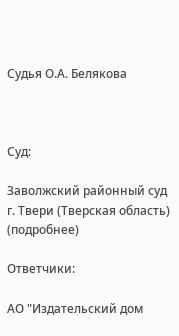Судья О.А. Белякова



Суд:

Заволжский районный суд г. Твери (Тверская область) (подробнее)

Ответчики:

АО "Издательский дом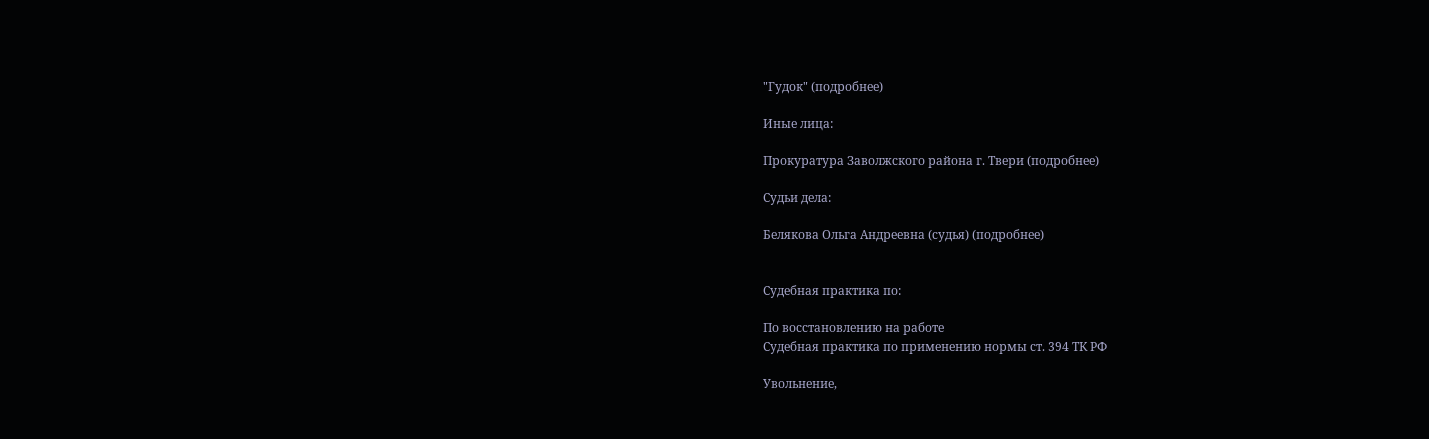"Гудок" (подробнее)

Иные лица:

Прокуратура Заволжского района г. Твери (подробнее)

Судьи дела:

Белякова Ольга Андреевна (судья) (подробнее)


Судебная практика по:

По восстановлению на работе
Судебная практика по применению нормы ст. 394 ТК РФ

Увольнение,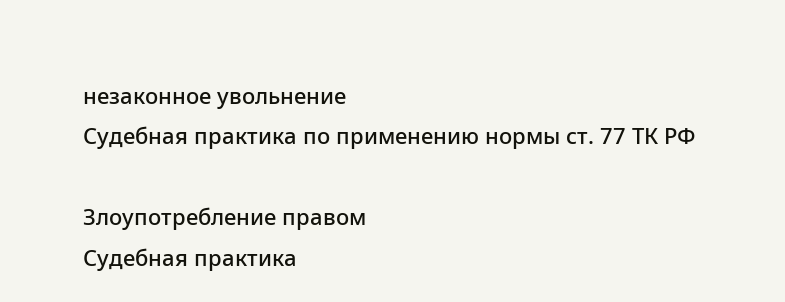незаконное увольнение
Судебная практика по применению нормы ст. 77 ТК РФ

Злоупотребление правом
Судебная практика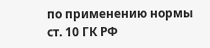по применению нормы ст. 10 ГК РФ